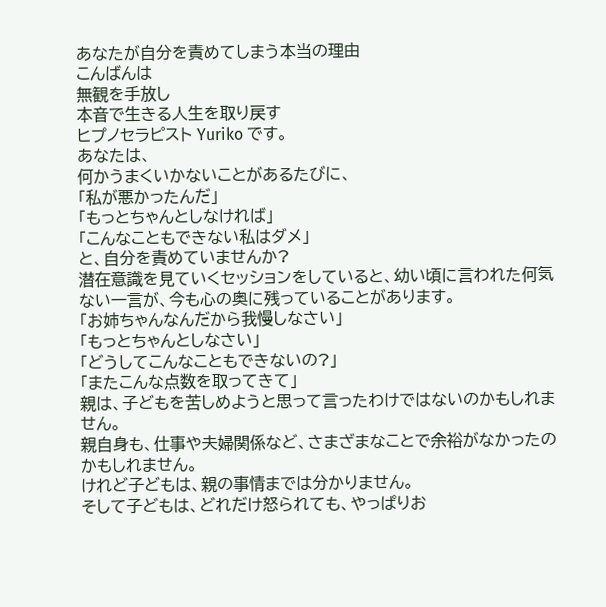あなたが自分を責めてしまう本当の理由
こんばんは
無観を手放し
本音で生きる人生を取り戻す
ヒプノセラピスト Yuriko です。
あなたは、
何かうまくいかないことがあるたびに、
「私が悪かったんだ」
「もっとちゃんとしなければ」
「こんなこともできない私はダメ」
と、自分を責めていませんか?
潜在意識を見ていくセッションをしていると、幼い頃に言われた何気ない一言が、今も心の奥に残っていることがあります。
「お姉ちゃんなんだから我慢しなさい」
「もっとちゃんとしなさい」
「どうしてこんなこともできないの?」
「またこんな点数を取ってきて」
親は、子どもを苦しめようと思って言ったわけではないのかもしれません。
親自身も、仕事や夫婦関係など、さまざまなことで余裕がなかったのかもしれません。
けれど子どもは、親の事情までは分かりません。
そして子どもは、どれだけ怒られても、やっぱりお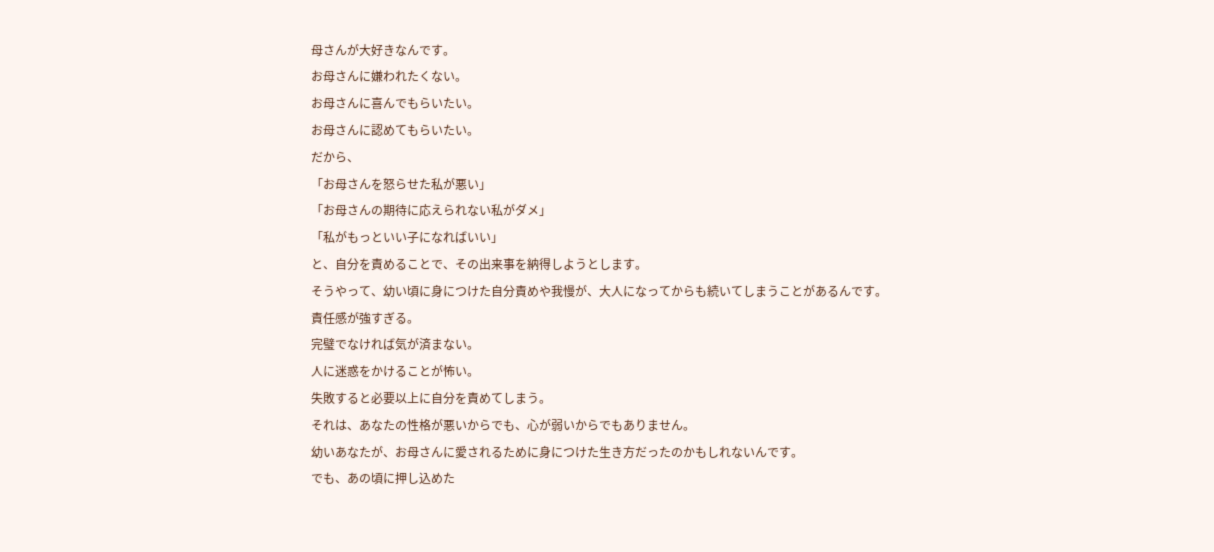母さんが大好きなんです。
お母さんに嫌われたくない。
お母さんに喜んでもらいたい。
お母さんに認めてもらいたい。
だから、
「お母さんを怒らせた私が悪い」
「お母さんの期待に応えられない私がダメ」
「私がもっといい子になればいい」
と、自分を責めることで、その出来事を納得しようとします。
そうやって、幼い頃に身につけた自分責めや我慢が、大人になってからも続いてしまうことがあるんです。
責任感が強すぎる。
完璧でなければ気が済まない。
人に迷惑をかけることが怖い。
失敗すると必要以上に自分を責めてしまう。
それは、あなたの性格が悪いからでも、心が弱いからでもありません。
幼いあなたが、お母さんに愛されるために身につけた生き方だったのかもしれないんです。
でも、あの頃に押し込めた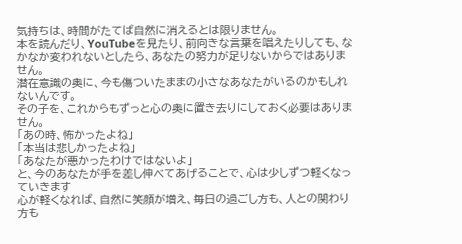気持ちは、時間がたてば自然に消えるとは限りません。
本を読んだり、YouTubeを見たり、前向きな言葉を唱えたりしても、なかなか変われないとしたら、あなたの努力が足りないからではありません。
潜在意識の奥に、今も傷ついたままの小さなあなたがいるのかもしれないんです。
その子を、これからもずっと心の奥に置き去りにしておく必要はありません。
「あの時、怖かったよね」
「本当は悲しかったよね」
「あなたが悪かったわけではないよ」
と、今のあなたが手を差し伸べてあげることで、心は少しずつ軽くなっていきます
心が軽くなれば、自然に笑顔が増え、毎日の過ごし方も、人との関わり方も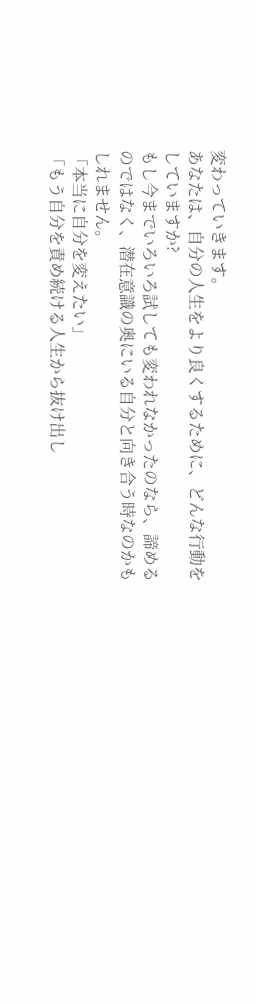変わっていきます。
あなたは、自分の人生をより良くするために、どんな行動をしていますか?
もし今までいろいろ試しても変われなかったのなら、諦めるのではなく、潜在意識の奥にいる自分と向き合う時なのかもしれません。
「本当に自分を変えたい」
「もう自分を責め続ける人生から抜け出し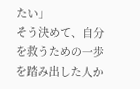たい」
そう決めて、自分を救うための一歩を踏み出した人か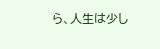ら、人生は少し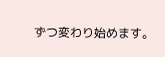ずつ変わり始めます。